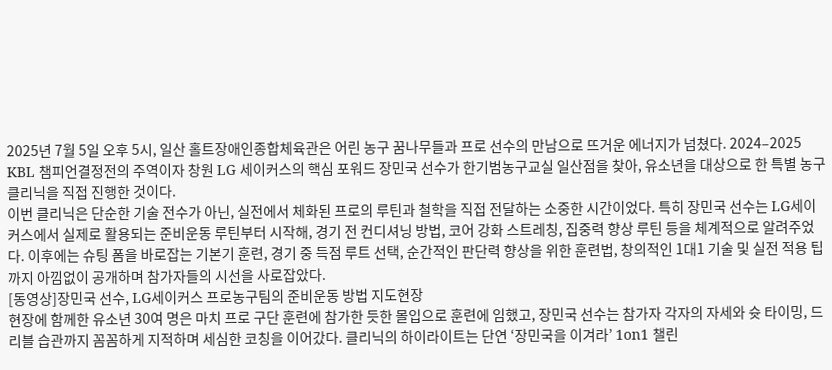2025년 7월 5일 오후 5시, 일산 홀트장애인종합체육관은 어린 농구 꿈나무들과 프로 선수의 만남으로 뜨거운 에너지가 넘쳤다. 2024–2025 KBL 챔피언결정전의 주역이자 창원 LG 세이커스의 핵심 포워드 장민국 선수가 한기범농구교실 일산점을 찾아, 유소년을 대상으로 한 특별 농구클리닉을 직접 진행한 것이다.
이번 클리닉은 단순한 기술 전수가 아닌, 실전에서 체화된 프로의 루틴과 철학을 직접 전달하는 소중한 시간이었다. 특히 장민국 선수는 LG세이커스에서 실제로 활용되는 준비운동 루틴부터 시작해, 경기 전 컨디셔닝 방법, 코어 강화 스트레칭, 집중력 향상 루틴 등을 체계적으로 알려주었다. 이후에는 슈팅 폼을 바로잡는 기본기 훈련, 경기 중 득점 루트 선택, 순간적인 판단력 향상을 위한 훈련법, 창의적인 1대1 기술 및 실전 적용 팁까지 아낌없이 공개하며 참가자들의 시선을 사로잡았다.
[동영상]장민국 선수, LG세이커스 프로농구팀의 준비운동 방법 지도현장
현장에 함께한 유소년 30여 명은 마치 프로 구단 훈련에 참가한 듯한 몰입으로 훈련에 임했고, 장민국 선수는 참가자 각자의 자세와 슛 타이밍, 드리블 습관까지 꼼꼼하게 지적하며 세심한 코칭을 이어갔다. 클리닉의 하이라이트는 단연 ‘장민국을 이겨라’ 1on1 챌린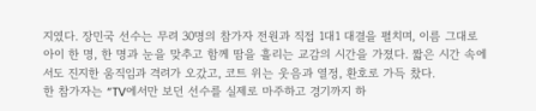지였다. 장민국 선수는 무려 30명의 참가자 전원과 직접 1대1 대결을 펼치며, 이름 그대로 아이 한 명, 한 명과 눈을 맞추고 함께 땀을 흘리는 교감의 시간을 가졌다. 짧은 시간 속에서도 진지한 움직임과 격려가 오갔고, 코트 위는 웃음과 열정, 환호로 가득 찼다.
한 참가자는 “TV에서만 보던 선수를 실제로 마주하고 경기까지 하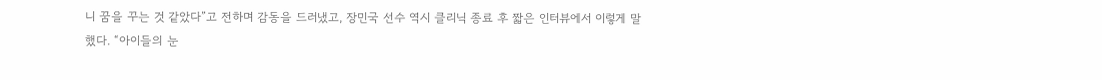니 꿈을 꾸는 것 같았다”고 전하며 감동을 드러냈고, 장민국 선수 역시 클리닉 종료 후 짧은 인터뷰에서 이렇게 말했다. “아이들의 눈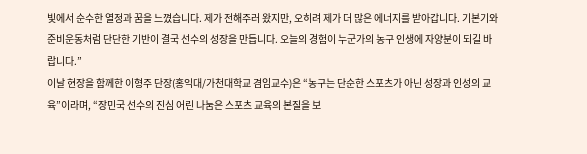빛에서 순수한 열정과 꿈을 느꼈습니다. 제가 전해주러 왔지만, 오히려 제가 더 많은 에너지를 받아갑니다. 기본기와 준비운동처럼 단단한 기반이 결국 선수의 성장을 만듭니다. 오늘의 경험이 누군가의 농구 인생에 자양분이 되길 바랍니다.”
이날 현장을 함께한 이형주 단장(홍익대/가천대학교 겸임교수)은 “농구는 단순한 스포츠가 아닌 성장과 인성의 교육”이라며, “장민국 선수의 진심 어린 나눔은 스포츠 교육의 본질을 보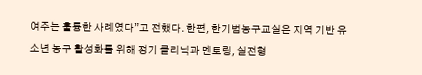여주는 훌륭한 사례였다”고 전했다. 한편, 한기범농구교실은 지역 기반 유소년 농구 활성화를 위해 정기 클리닉과 멘토링, 실전형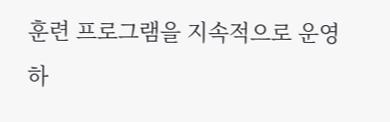훈련 프로그램을 지속적으로 운영하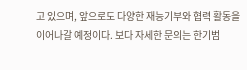고 있으며, 앞으로도 다양한 재능기부와 협력 활동을 이어나갈 예정이다. 보다 자세한 문의는 한기범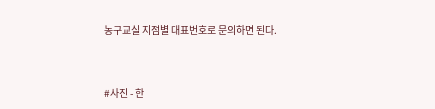농구교실 지점별 대표번호로 문의하면 된다.


#사진 - 한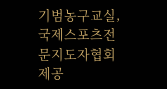기범농구교실, 국제스포츠전문지도자협회 제공